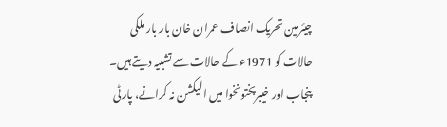چیئرمین تحریک انصاف عمران خان بار بار ملکی حالات کو 1971ء کے حالات سے تشبیہ دیتے ہیں۔ پنجاب اور خیبرپختونخوا میں الیکشن نہ کرانے، پارٹی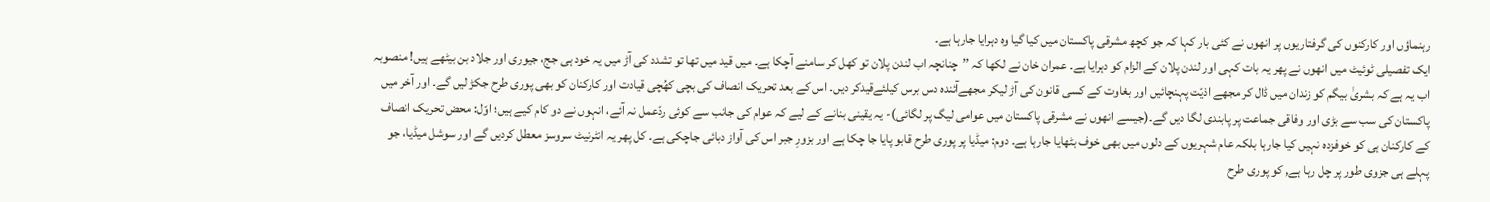رہنماؤں اور کارکنوں کی گرفتاریوں پر انھوں نے کئی بار کہا کہ جو کچھ مشرقی پاکستان میں کیا گیا وہ دہرایا جارہا ہے۔
ایک تفصیلی ٹوئیٹ میں انھوں نے پھر یہ بات کہی اور لندن پلان کے الزام کو دہرایا ہے۔ عمران خان نے لکھا کہ ’’چنانچہ اب لندن پلان تو کھل کر سامنے آچکا ہے۔ میں قید میں تھا تو تشدد کی آڑ میں یہ خود ہی جج، جیوری اور جلاد بن بیٹھے ہیں! منصوبہ اب یہ ہے کہ بشریٰ بیگم کو زندان میں ڈال کر مجھے اذیّت پہنچائیں اور بغاوت کے کسی قانون کی آڑ لیکر مجھےآئندہ دس برس کیلئےقیدکر دیں۔ اس کے بعد تحریک انصاف کی بچی کھُچی قیادت اور کارکنان کو بھی پوری طرح جکڑ لیں گے۔ اور آخر میں پاکستان کی سب سے بڑی اور وفاقی جماعت پر پابندی لگا دیں گے۔(جیسے انھوں نے مشرقی پاکستان میں عوامی لیگ پر لگائی)- یہ یقینی بنانے کے لیے کہ عوام کی جانب سے کوئی ردّعمل نہ آئے، انہوں نے دو کام کیے ہیں؛ اوّل: محض تحریک انصاف کے کارکنان ہی کو خوفزدہ نہیں کیا جارہا بلکہ عام شہریوں کے دلوں میں بھی خوف بٹھایا جارہا ہے۔ دوم: میڈیا پر پوری طرح قابو پایا جا چکا ہے اور بزورِ جبر اس کی آواز دبائی جاچکی ہے۔ کل پھر یہ انٹرنیٹ سروسز معطل کردیں گے اور سوشل میڈیا، جو پہلے ہی جزوی طور پر چل رہا ہے, کو پوری طرح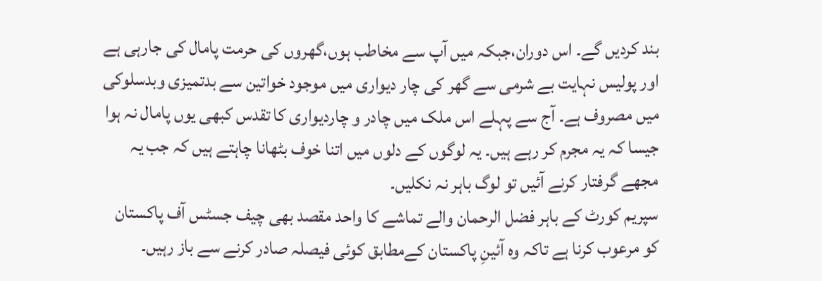بند کردیں گے۔ اس دوران،جبکہ میں آپ سے مخاطب ہوں،گھروں کی حرمت پامال کی جارہی ہے اور پولیس نہایت بے شرمی سے گھر کی چار دیواری میں موجود خواتین سے بدتمیزی وبدسلوکی میں مصروف ہے۔ آج سے پہلے اس ملک میں چادر و چاردیواری کا تقدس کبھی یوں پامال نہ ہوا جیسا کہ یہ مجرم کر رہے ہیں۔ یہ لوگوں کے دلوں میں اتنا خوف بٹھانا چاہتے ہیں کہ جب یہ مجھے گرفتار کرنے آئیں تو لوگ باہر نہ نکلیں۔
سپریم کورٹ کے باہر فضل الرحمان والے تماشے کا واحد مقصد بھی چیف جسٹس آف پاکستان کو مرعوب کرنا ہے تاکہ وہ آئینِ پاکستان کےمطابق کوئی فیصلہ صادر کرنے سے باز رہیں۔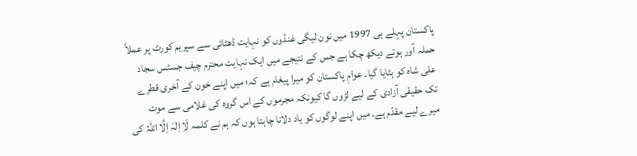پاکستان پہلے ہی 1997 میں نون لیگی غنڈوں کو نہایت ڈھٹائی سے سپریم کورٹ پر عملاً حملہ آور ہوتے دیکھ چکا ہے جس کے نتیجے میں ایک نہایت محترم چیف جسٹس سجاد علی شاہ کو ہٹایا گیا۔ عوامِ پاکستان کو میرا پیغام ہے کہ؛ میں اپنے خون کے آخری قطرے تک حقیقی آزادی کے لیے لڑوں گا کیونکہ مجرموں کے اس گروہ کی غلامی سے موت میرے لیے مقدّم ہے۔ میں اپنے لوگوں کو یاد دلانا چاہتا ہوں کہ ہم نے کلمہ لَاِ اِلٰہَ اِلَّا اللہُ کی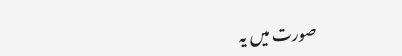صورت میں یہ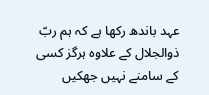عہد باندھ رکھا ہے کہ ہم ربّ ذوالجلال کے علاوہ ہرگز کسی کے سامنے نہیں جھکیں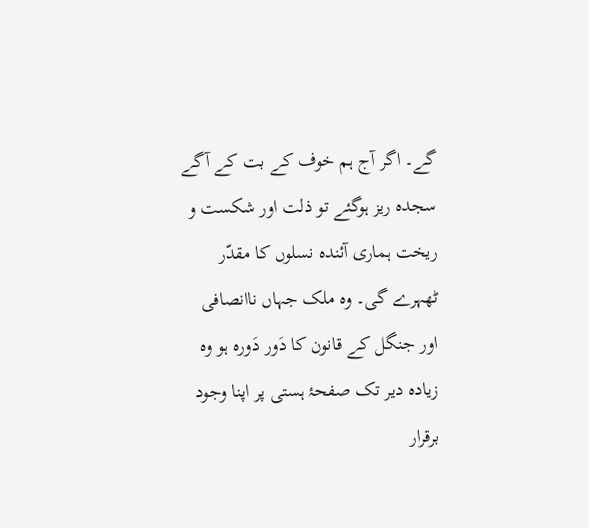گے۔ اگر آج ہم خوف کے بت کے آگے سجدہ ریز ہوگئے تو ذلت اور شکست و ریخت ہماری آئندہ نسلوں کا مقدّر ٹھہرے گی۔ وہ ملک جہاں ناانصافی اور جنگل کے قانون کا دَور دَورہ ہو وہ زیادہ دیر تک صفحۂ ہستی پر اپنا وجود برقرار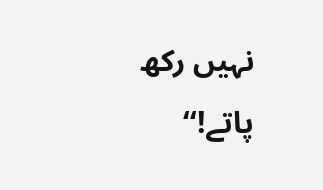نہیں رکھ پاتے!‘‘